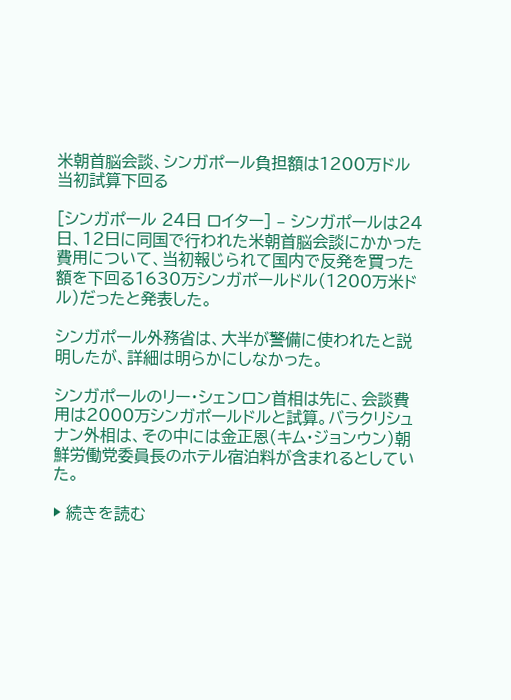米朝首脳会談、シンガポール負担額は1200万ドル 当初試算下回る

[シンガポール 24日 ロイター] – シンガポールは24日、12日に同国で行われた米朝首脳会談にかかった費用について、当初報じられて国内で反発を買った額を下回る1630万シンガポールドル(1200万米ドル)だったと発表した。

シンガポール外務省は、大半が警備に使われたと説明したが、詳細は明らかにしなかった。

シンガポールのリー・シェンロン首相は先に、会談費用は2000万シンガポールドルと試算。バラクリシュナン外相は、その中には金正恩(キム・ジョンウン)朝鮮労働党委員長のホテル宿泊料が含まれるとしていた。

▶ 続きを読む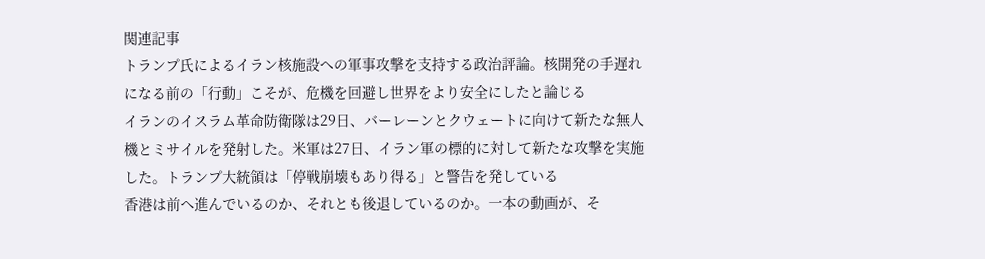関連記事
トランプ氏によるイラン核施設への軍事攻撃を支持する政治評論。核開発の手遅れになる前の「行動」こそが、危機を回避し世界をより安全にしたと論じる
イランのイスラム革命防衛隊は29日、バーレーンとクウェートに向けて新たな無人機とミサイルを発射した。米軍は27日、イラン軍の標的に対して新たな攻撃を実施した。トランプ大統領は「停戦崩壊もあり得る」と警告を発している
香港は前へ進んでいるのか、それとも後退しているのか。一本の動画が、そ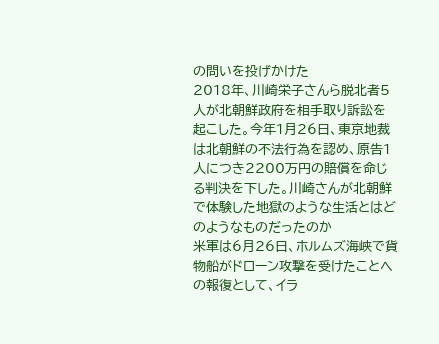の問いを投げかけた
2018年、川崎栄子さんら脱北者5人が北朝鮮政府を相手取り訴訟を起こした。今年1月26日、東京地裁は北朝鮮の不法行為を認め、原告1人につき2200万円の賠償を命じる判決を下した。川崎さんが北朝鮮で体験した地獄のような生活とはどのようなものだったのか
米軍は6月26日、ホルムズ海峡で貨物船がドローン攻撃を受けたことへの報復として、イラ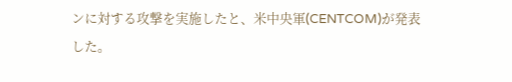ンに対する攻撃を実施したと、米中央軍(CENTCOM)が発表した。